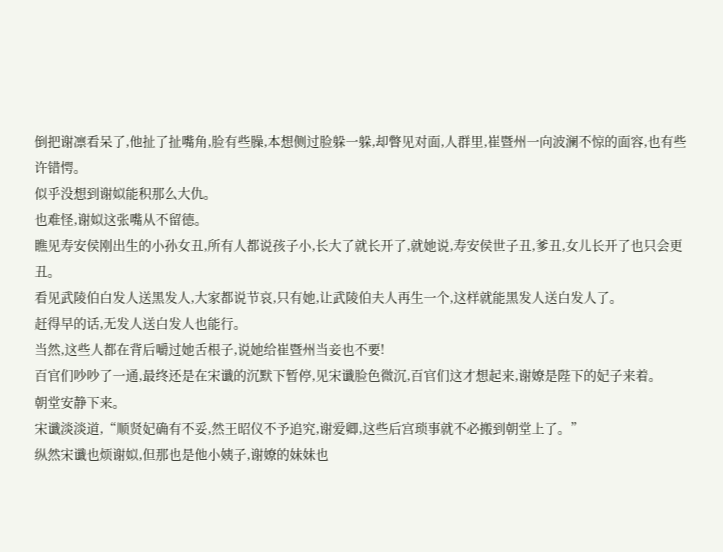倒把谢凛看呆了,他扯了扯嘴角,脸有些臊,本想侧过脸躲一躲,却瞥见对面,人群里,崔暨州一向波澜不惊的面容,也有些许错愕。
似乎没想到谢姒能积那么大仇。
也难怪,谢姒这张嘴从不留德。
瞧见寿安侯刚出生的小孙女丑,所有人都说孩子小,长大了就长开了,就她说,寿安侯世子丑,爹丑,女儿长开了也只会更丑。
看见武陵伯白发人送黑发人,大家都说节哀,只有她,让武陵伯夫人再生一个,这样就能黑发人送白发人了。
赶得早的话,无发人送白发人也能行。
当然,这些人都在背后嚼过她舌根子,说她给崔暨州当妾也不要!
百官们吵吵了一通,最终还是在宋谶的沉默下暂停,见宋谶脸色微沉,百官们这才想起来,谢嫽是陛下的妃子来着。
朝堂安静下来。
宋谶淡淡道,“顺贤妃确有不妥,然王昭仪不予追究,谢爱卿,这些后宫琐事就不必搬到朝堂上了。”
纵然宋谶也烦谢姒,但那也是他小姨子,谢嫽的妹妹也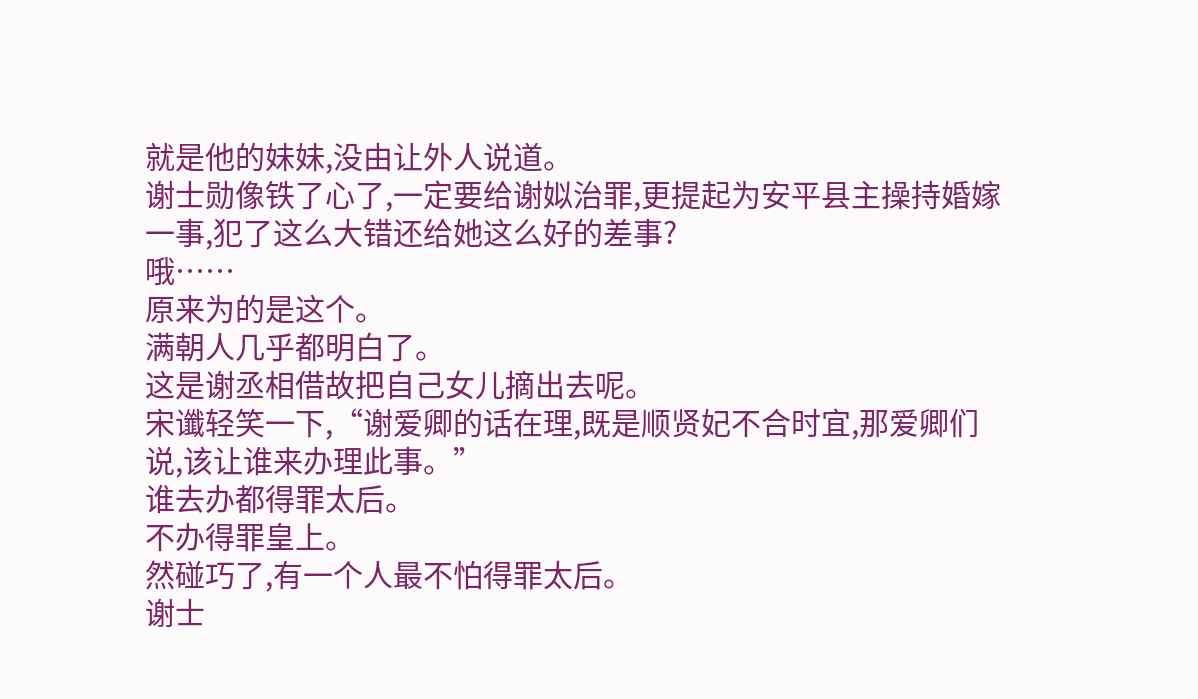就是他的妹妹,没由让外人说道。
谢士勋像铁了心了,一定要给谢姒治罪,更提起为安平县主操持婚嫁一事,犯了这么大错还给她这么好的差事?
哦……
原来为的是这个。
满朝人几乎都明白了。
这是谢丞相借故把自己女儿摘出去呢。
宋谶轻笑一下,“谢爱卿的话在理,既是顺贤妃不合时宜,那爱卿们说,该让谁来办理此事。”
谁去办都得罪太后。
不办得罪皇上。
然碰巧了,有一个人最不怕得罪太后。
谢士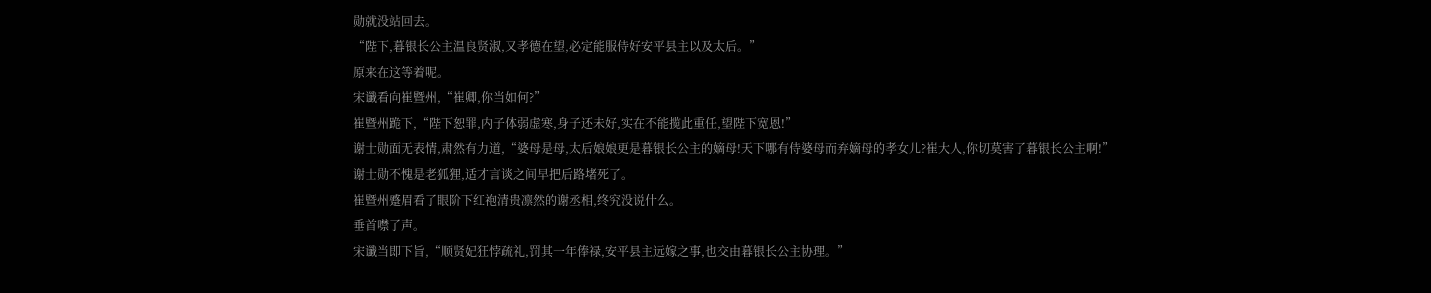勋就没站回去。
“陛下,暮银长公主温良贤淑,又孝德在望,必定能服侍好安平县主以及太后。”
原来在这等着呢。
宋谶看向崔暨州,“崔卿,你当如何?”
崔暨州跪下,“陛下恕罪,内子体弱虚寒,身子还未好,实在不能揽此重任,望陛下宽恩!”
谢士勋面无表情,肃然有力道,“婆母是母,太后娘娘更是暮银长公主的嫡母!天下哪有侍婆母而弃嫡母的孝女儿?崔大人,你切莫害了暮银长公主啊!”
谢士勋不愧是老狐狸,适才言谈之间早把后路堵死了。
崔暨州蹙眉看了眼阶下红袍清贵凛然的谢丞相,终究没说什么。
垂首噤了声。
宋谶当即下旨,“顺贤妃狂悖疏礼,罚其一年俸禄,安平县主远嫁之事,也交由暮银长公主协理。”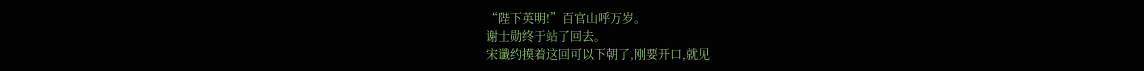“陛下英明!”百官山呼万岁。
谢士勋终于站了回去。
宋谶约摸着这回可以下朝了,刚要开口,就见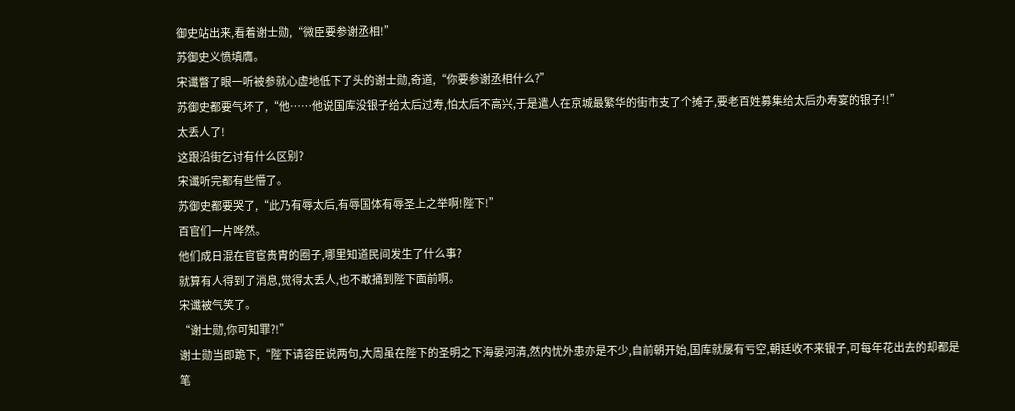御史站出来,看着谢士勋,“微臣要参谢丞相!”
苏御史义愤填膺。
宋谶瞥了眼一听被参就心虚地低下了头的谢士勋,奇道,“你要参谢丞相什么?”
苏御史都要气坏了,“他……他说国库没银子给太后过寿,怕太后不高兴,于是遣人在京城最繁华的街市支了个摊子,要老百姓募集给太后办寿宴的银子!!”
太丢人了!
这跟沿街乞讨有什么区别?
宋谶听完都有些懵了。
苏御史都要哭了,“此乃有辱太后,有辱国体有辱圣上之举啊!陛下!”
百官们一片哗然。
他们成日混在官宦贵胄的圈子,哪里知道民间发生了什么事?
就算有人得到了消息,觉得太丢人,也不敢捅到陛下面前啊。
宋谶被气笑了。
“谢士勋,你可知罪?!”
谢士勋当即跪下,“陛下请容臣说两句,大周虽在陛下的圣明之下海晏河清,然内忧外患亦是不少,自前朝开始,国库就屡有亏空,朝廷收不来银子,可每年花出去的却都是笔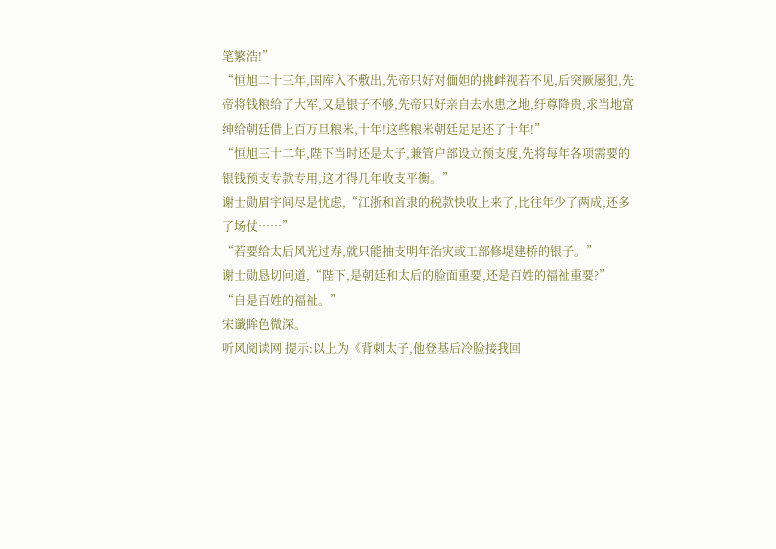笔繁浩!”
“恒旭二十三年,国库入不敷出,先帝只好对偭妲的挑衅视若不见,后突厥屡犯,先帝将钱粮给了大军,又是银子不够,先帝只好亲自去水患之地,纡尊降贵,求当地富绅给朝廷借上百万旦粮米,十年!这些粮米朝廷足足还了十年!”
“恒旭三十二年,陛下当时还是太子,兼管户部设立预支度,先将每年各项需要的银钱预支专款专用,这才得几年收支平衡。”
谢士勋眉宇间尽是忧虑,“江浙和首隶的税款快收上来了,比往年少了两成,还多了场仗……”
“若要给太后风光过寿,就只能抽支明年治灾或工部修堤建桥的银子。”
谢士勋恳切问道,“陛下,是朝廷和太后的脸面重要,还是百姓的福祉重要?”
“自是百姓的福祉。”
宋谶眸色微深。
听风阅读网 提示:以上为《背刺太子,他登基后冷脸接我回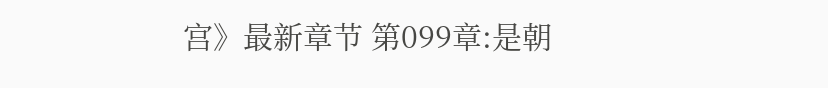宫》最新章节 第099章:是朝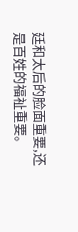廷和太后的脸面重要,还是百姓的福祉重要。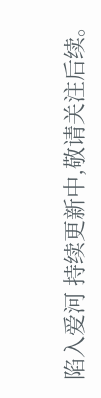陷入爱河 持续更新中,敬请关注后续。